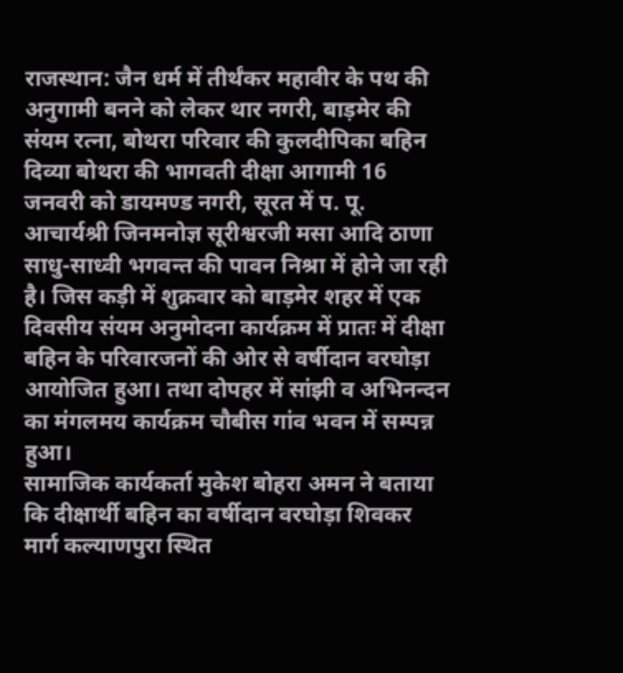राजस्थान: जैन धर्म में तीर्थंकर महावीर के पथ की अनुगामी बनने को लेकर थार नगरी, बाड़मेर की संयम रत्ना, बोथरा परिवार की कुलदीपिका बहिन दिव्या बोथरा की भागवती दीक्षा आगामी 16 जनवरी को डायमण्ड नगरी, सूरत में प. पू. आचार्यश्री जिनमनोज्ञ सूरीश्वरजी मसा आदि ठाणा साधु-साध्वी भगवन्त की पावन निश्रा में होने जा रही है। जिस कड़ी में शुक्रवार को बाड़मेर शहर में एक दिवसीय संयम अनुमोदना कार्यक्रम में प्रातः में दीक्षा बहिन के परिवारजनों की ओर से वर्षीदान वरघोड़ा आयोजित हुआ। तथा दोपहर में सांझी व अभिनन्दन का मंगलमय कार्यक्रम चौबीस गांव भवन में सम्पन्न हुआ।
सामाजिक कार्यकर्ता मुकेश बोहरा अमन ने बताया कि दीक्षार्थी बहिन का वर्षीदान वरघोड़ा शिवकर मार्ग कल्याणपुरा स्थित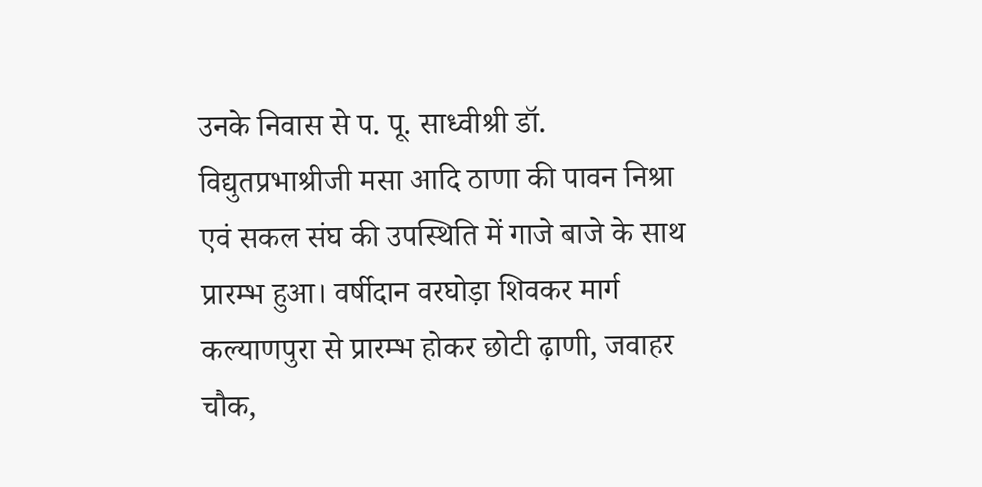उनके निवास से प. पू. साध्वीश्री डॉ. विद्युतप्रभाश्रीजी मसा आदि ठाणा की पावन निश्रा एवं सकल संघ की उपस्थिति में गाजे बाजे के साथ प्रारम्भ हुआ। वर्षीदान वरघोड़ा शिवकर मार्ग कल्याणपुरा से प्रारम्भ होकर छोटी ढ़ाणी, जवाहर चौक,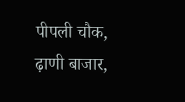पीपली चौक, ढ़ाणी बाजार,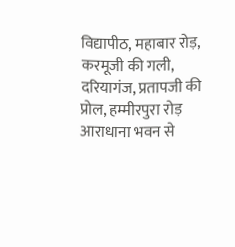विद्यापीठ, महाबार रोड़, करमूजी की गली, दरियागंज, प्रतापजी की प्रोल, हम्मीरपुरा रोड़ आराधाना भवन से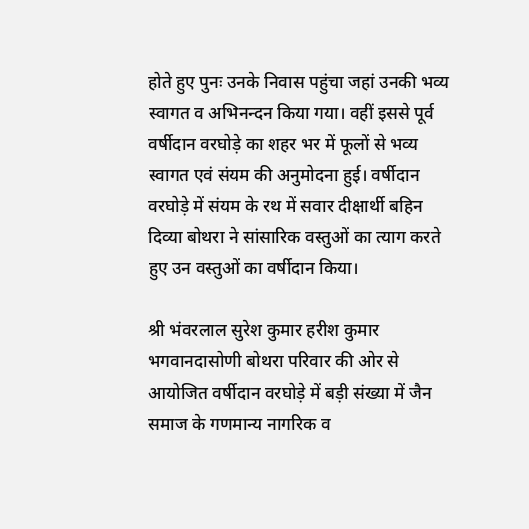होते हुए पुनः उनके निवास पहुंचा जहां उनकी भव्य स्वागत व अभिनन्दन किया गया। वहीं इससे पूर्व वर्षीदान वरघोड़े का शहर भर में फूलों से भव्य स्वागत एवं संयम की अनुमोदना हुई। वर्षीदान वरघोड़े में संयम के रथ में सवार दीक्षार्थी बहिन दिव्या बोथरा ने सांसारिक वस्तुओं का त्याग करते हुए उन वस्तुओं का वर्षीदान किया।

श्री भंवरलाल सुरेश कुमार हरीश कुमार भगवानदासोणी बोथरा परिवार की ओर से आयोजित वर्षीदान वरघोड़े में बड़ी संख्या में जैन समाज के गणमान्य नागरिक व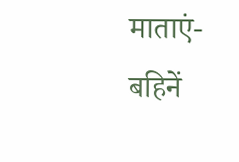माताएं-बहिनें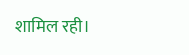शामिल रही।